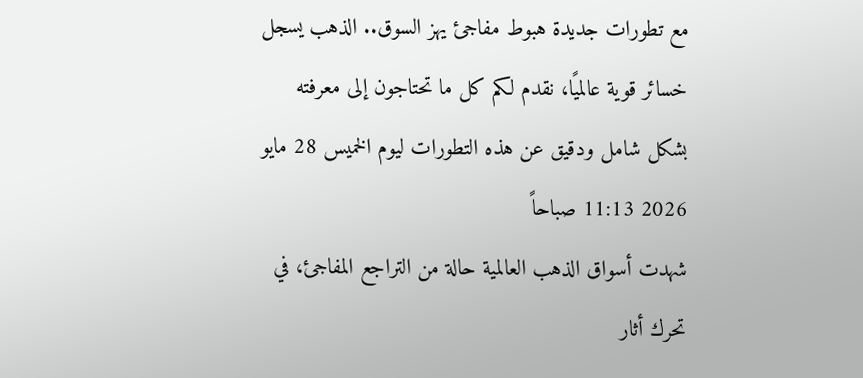مع تطورات جديدة هبوط مفاجئ يهز السوق.. الذهب يسجل خسائر قوية عالميًا، نقدم لكم كل ما تحتاجون إلى معرفته بشكل شامل ودقيق عن هذه التطورات ليوم الخميس 28 مايو 2026 11:13 صباحاً
شهدت أسواق الذهب العالمية حالة من التراجع المفاجئ، في تحرك أثار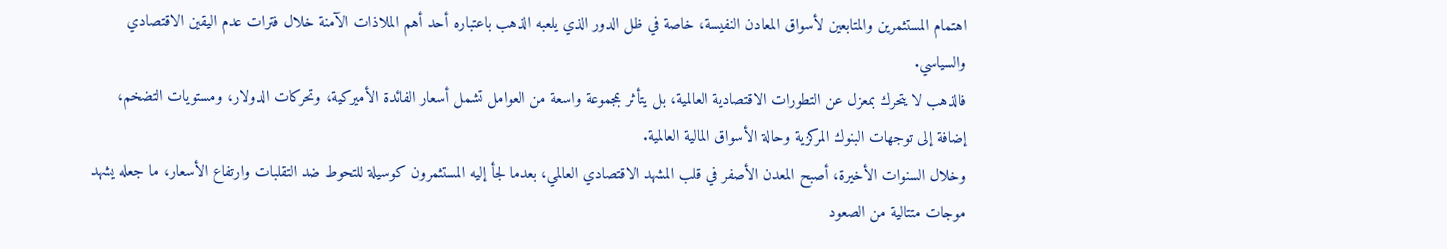اهتمام المستثمرين والمتابعين لأسواق المعادن النفيسة، خاصة في ظل الدور الذي يلعبه الذهب باعتباره أحد أهم الملاذات الآمنة خلال فترات عدم اليقين الاقتصادي والسياسي.
فالذهب لا يتحرك بمعزل عن التطورات الاقتصادية العالمية، بل يتأثر بمجموعة واسعة من العوامل تشمل أسعار الفائدة الأميركية، وتحركات الدولار، ومستويات التضخم، إضافة إلى توجهات البنوك المركزية وحالة الأسواق المالية العالمية.
وخلال السنوات الأخيرة، أصبح المعدن الأصفر في قلب المشهد الاقتصادي العالمي، بعدما لجأ إليه المستثمرون كوسيلة للتحوط ضد التقلبات وارتفاع الأسعار، ما جعله يشهد موجات متتالية من الصعود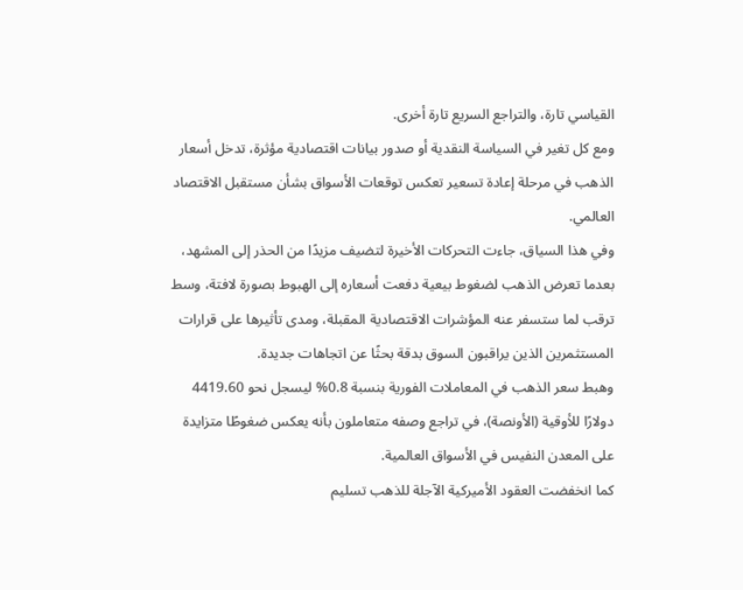القياسي تارة، والتراجع السريع تارة أخرى.
ومع كل تغير في السياسة النقدية أو صدور بيانات اقتصادية مؤثرة، تدخل أسعار الذهب في مرحلة إعادة تسعير تعكس توقعات الأسواق بشأن مستقبل الاقتصاد العالمي.
وفي هذا السياق، جاءت التحركات الأخيرة لتضيف مزيدًا من الحذر إلى المشهد، بعدما تعرض الذهب لضغوط بيعية دفعت أسعاره إلى الهبوط بصورة لافتة، وسط ترقب لما ستسفر عنه المؤشرات الاقتصادية المقبلة، ومدى تأثيرها على قرارات المستثمرين الذين يراقبون السوق بدقة بحثًا عن اتجاهات جديدة.
وهبط سعر الذهب في المعاملات الفورية بنسبة 0.8% ليسجل نحو 4419.60 دولارًا للأوقية (الأونصة)، في تراجع وصفه متعاملون بأنه يعكس ضغوطًا متزايدة على المعدن النفيس في الأسواق العالمية.
كما انخفضت العقود الأميركية الآجلة للذهب تسليم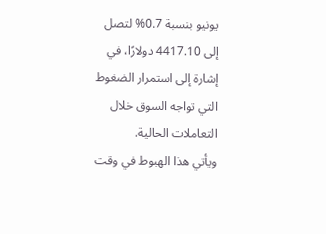يونيو بنسبة 0.7% لتصل إلى 4417.10 دولارًا، في إشارة إلى استمرار الضغوط التي تواجه السوق خلال التعاملات الحالية.
ويأتي هذا الهبوط في وقت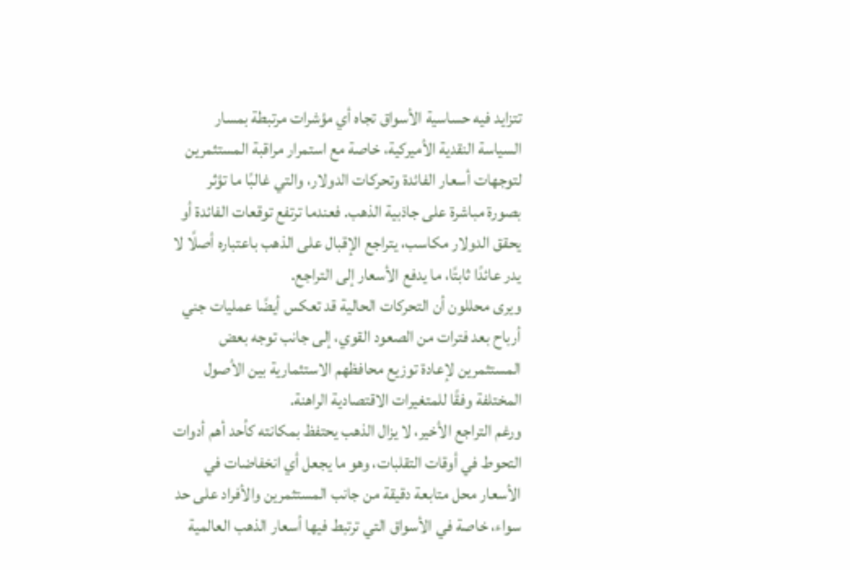تتزايد فيه حساسية الأسواق تجاه أي مؤشرات مرتبطة بمسار السياسة النقدية الأميركية، خاصة مع استمرار مراقبة المستثمرين لتوجهات أسعار الفائدة وتحركات الدولار، والتي غالبًا ما تؤثر بصورة مباشرة على جاذبية الذهب. فعندما ترتفع توقعات الفائدة أو يحقق الدولار مكاسب، يتراجع الإقبال على الذهب باعتباره أصلًا لا يدر عائدًا ثابتًا، ما يدفع الأسعار إلى التراجع.
ويرى محللون أن التحركات الحالية قد تعكس أيضًا عمليات جني أرباح بعد فترات من الصعود القوي، إلى جانب توجه بعض المستثمرين لإعادة توزيع محافظهم الاستثمارية بين الأصول المختلفة وفقًا للمتغيرات الاقتصادية الراهنة.
ورغم التراجع الأخير، لا يزال الذهب يحتفظ بمكانته كأحد أهم أدوات التحوط في أوقات التقلبات، وهو ما يجعل أي انخفاضات في الأسعار محل متابعة دقيقة من جانب المستثمرين والأفراد على حد سواء، خاصة في الأسواق التي ترتبط فيها أسعار الذهب العالمية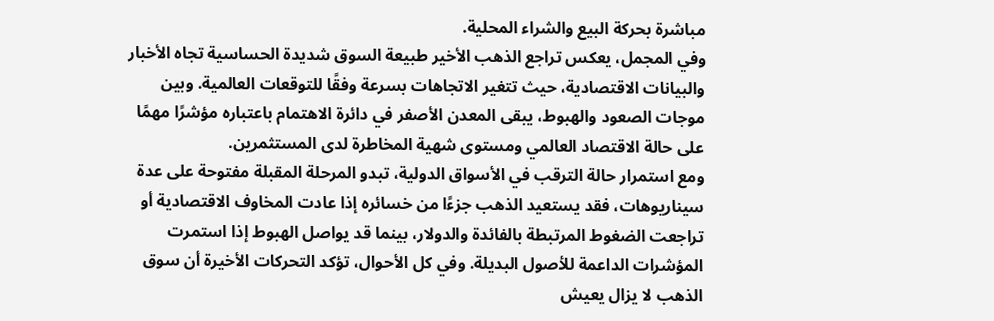مباشرة بحركة البيع والشراء المحلية.
وفي المجمل، يعكس تراجع الذهب الأخير طبيعة السوق شديدة الحساسية تجاه الأخبار والبيانات الاقتصادية، حيث تتغير الاتجاهات بسرعة وفقًا للتوقعات العالمية. وبين موجات الصعود والهبوط، يبقى المعدن الأصفر في دائرة الاهتمام باعتباره مؤشرًا مهمًا على حالة الاقتصاد العالمي ومستوى شهية المخاطرة لدى المستثمرين.
ومع استمرار حالة الترقب في الأسواق الدولية، تبدو المرحلة المقبلة مفتوحة على عدة سيناريوهات، فقد يستعيد الذهب جزءًا من خسائره إذا عادت المخاوف الاقتصادية أو تراجعت الضغوط المرتبطة بالفائدة والدولار، بينما قد يواصل الهبوط إذا استمرت المؤشرات الداعمة للأصول البديلة. وفي كل الأحوال، تؤكد التحركات الأخيرة أن سوق الذهب لا يزال يعيش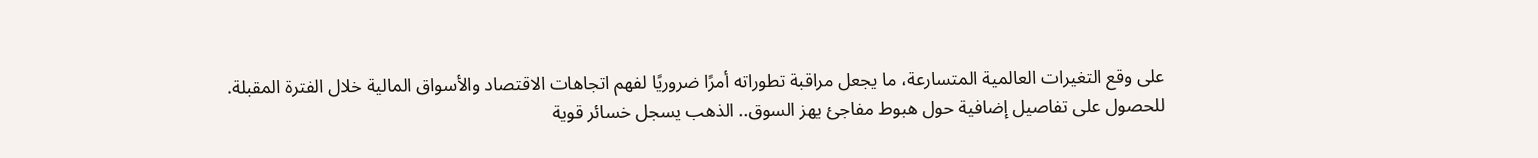على وقع التغيرات العالمية المتسارعة، ما يجعل مراقبة تطوراته أمرًا ضروريًا لفهم اتجاهات الاقتصاد والأسواق المالية خلال الفترة المقبلة.
للحصول على تفاصيل إضافية حول هبوط مفاجئ يهز السوق.. الذهب يسجل خسائر قوية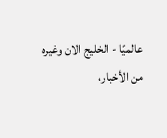عالميًا - الخليج الان وغيره من الأخبار،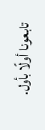تابعونا أولًا بأول.